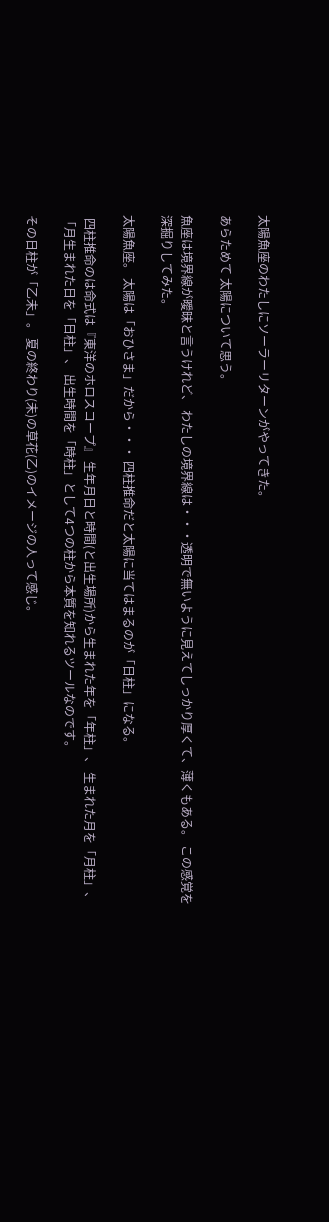太陽魚座のわたしにソーラーリターンがやってきた。

あらためて 太陽について思う。

魚座は境界線が曖昧と言うけれど、 わたしの境界線は・・・透明で無いように見えてしっかり厚くて、薄くもある。 この感覚を深掘りしてみた。

太陽魚座。 太陽は「おひさま」だから・・・ 四柱推命だと太陽に当てはまるのが「日柱」になる。

 四柱推命のは命式は『東洋のホロスコープ』 生年月日と時間(と出生場所)から生まれた年を「年柱」、 生まれた月を「月柱」、 「月生まれた日を「日柱」、 出生時間を「時柱」として4つの柱から本質を知れるツールなのです。

その日柱が「乙未」。 夏の終わり(未)の草花(乙)のイメージの人って感じ。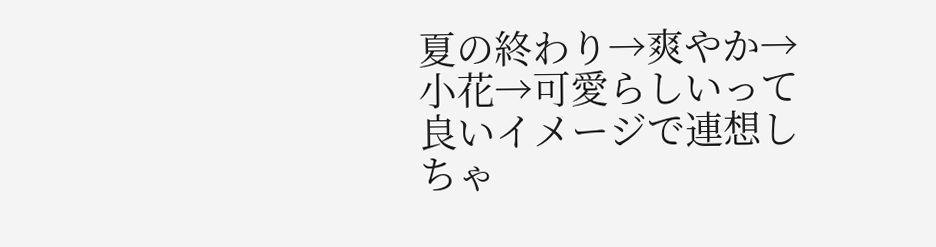夏の終わり→爽やか→小花→可愛らしいって良いイメージで連想しちゃ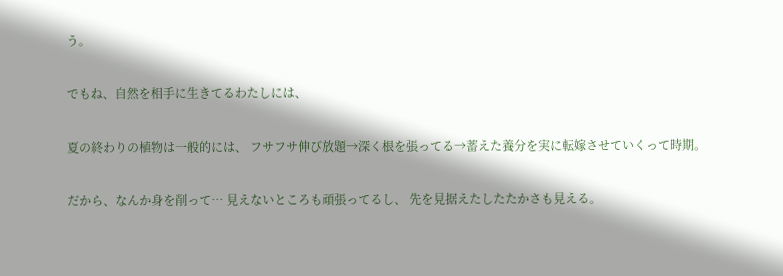う。

でもね、自然を相手に生きてるわたしには、

夏の終わりの植物は一般的には、 フサフサ伸び放題→深く根を張ってる→蓄えた養分を実に転嫁させていくって時期。

だから、なんか身を削って… 見えないところも頑張ってるし、 先を見据えたしたたかさも見える。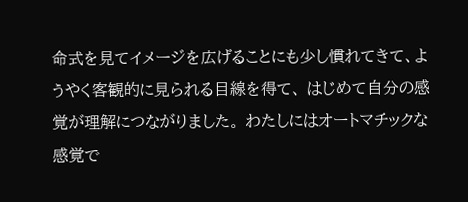命式を見てイメージを広げることにも少し慣れてきて、ようやく客観的に見られる目線を得て、 はじめて自分の感覚が理解につながりました。 わたしにはオートマチックな感覚で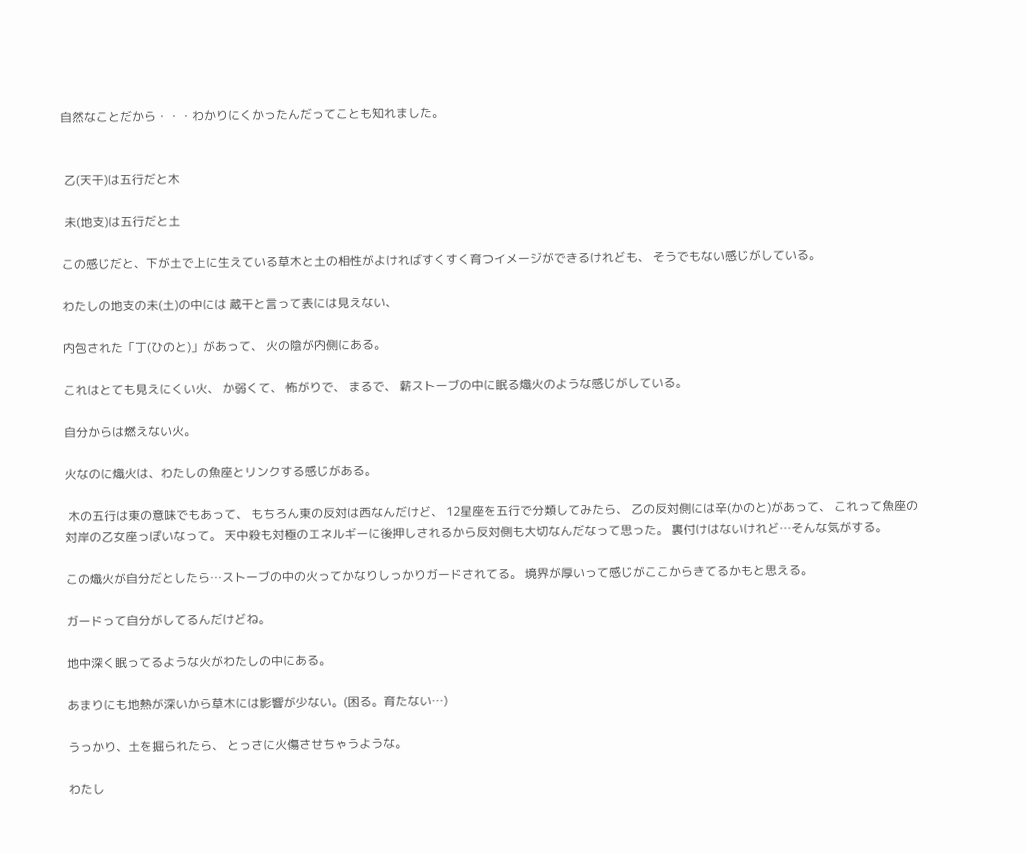自然なことだから・・・わかりにくかったんだってことも知れました。


 乙(天干)は五行だと木

 未(地支)は五行だと土

この感じだと、下が土で上に生えている草木と土の相性がよければすくすく育つイメージができるけれども、 そうでもない感じがしている。

わたしの地支の未(土)の中には 蔵干と言って表には見えない、

内包された「丁(ひのと)」があって、 火の陰が内側にある。

これはとても見えにくい火、 か弱くて、 怖がりで、 まるで、 薪ストーブの中に眠る熾火のような感じがしている。

自分からは燃えない火。

火なのに熾火は、わたしの魚座とリンクする感じがある。

 木の五行は東の意味でもあって、 もちろん東の反対は西なんだけど、 12星座を五行で分類してみたら、 乙の反対側には辛(かのと)があって、 これって魚座の対岸の乙女座っぽいなって。 天中殺も対極のエネルギーに後押しされるから反対側も大切なんだなって思った。 裏付けはないけれど…そんな気がする。

この熾火が自分だとしたら…ストーブの中の火ってかなりしっかりガードされてる。 境界が厚いって感じがここからきてるかもと思える。

ガードって自分がしてるんだけどね。

地中深く眠ってるような火がわたしの中にある。

あまりにも地熱が深いから草木には影響が少ない。(困る。育たない…)

うっかり、土を掘られたら、 とっさに火傷させちゃうような。

わたし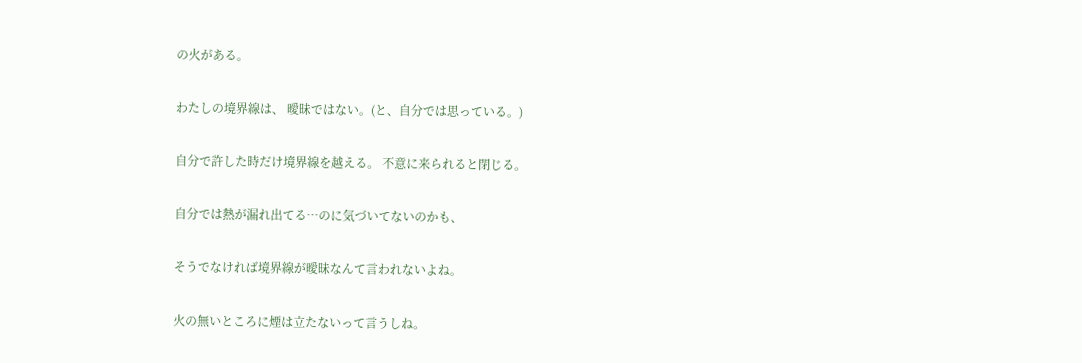の火がある。

わたしの境界線は、 曖昧ではない。(と、自分では思っている。)

自分で許した時だけ境界線を越える。 不意に来られると閉じる。

自分では熱が漏れ出てる…のに気づいてないのかも、

そうでなければ境界線が曖昧なんて言われないよね。

火の無いところに煙は立たないって言うしね。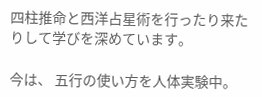四柱推命と西洋占星術を行ったり来たりして学びを深めています。

今は、 五行の使い方を人体実験中。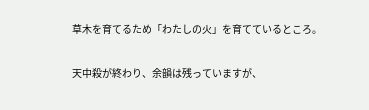草木を育てるため「わたしの火」を育てているところ。

天中殺が終わり、余韻は残っていますが、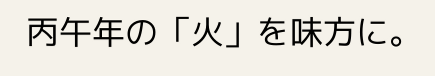丙午年の「火」を味方に。